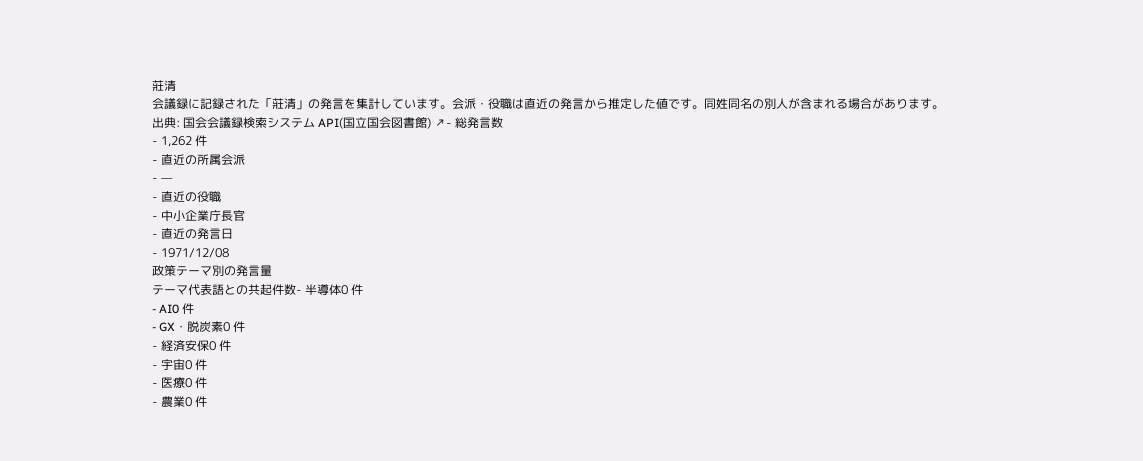莊清
会議録に記録された「莊清」の発言を集計しています。会派・役職は直近の発言から推定した値です。同姓同名の別人が含まれる場合があります。
出典: 国会会議録検索システム API(国立国会図書館) ↗- 総発言数
- 1,262 件
- 直近の所属会派
- —
- 直近の役職
- 中小企業庁長官
- 直近の発言日
- 1971/12/08
政策テーマ別の発言量
テーマ代表語との共起件数- 半導体0 件
- AI0 件
- GX・脱炭素0 件
- 経済安保0 件
- 宇宙0 件
- 医療0 件
- 農業0 件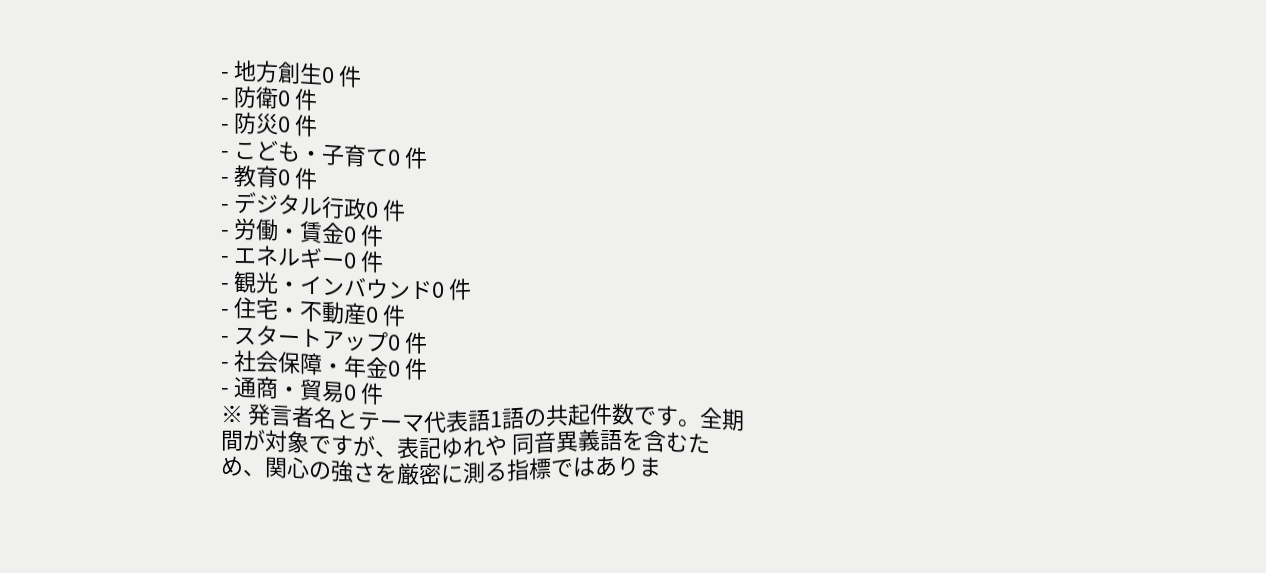- 地方創生0 件
- 防衛0 件
- 防災0 件
- こども・子育て0 件
- 教育0 件
- デジタル行政0 件
- 労働・賃金0 件
- エネルギー0 件
- 観光・インバウンド0 件
- 住宅・不動産0 件
- スタートアップ0 件
- 社会保障・年金0 件
- 通商・貿易0 件
※ 発言者名とテーマ代表語1語の共起件数です。全期間が対象ですが、表記ゆれや 同音異義語を含むため、関心の強さを厳密に測る指標ではありま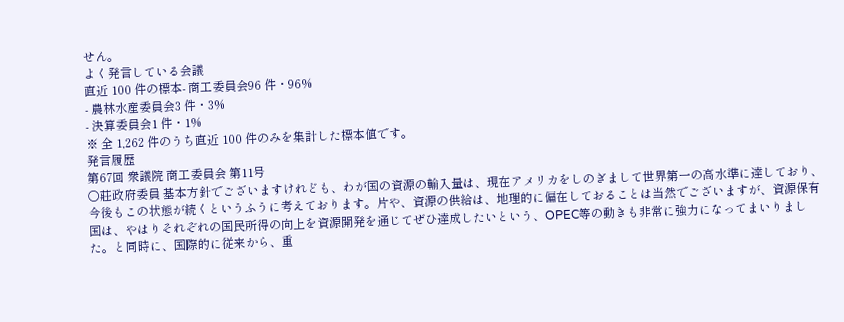せん。
よく発言している会議
直近 100 件の標本- 商工委員会96 件・96%
- 農林水産委員会3 件・3%
- 決算委員会1 件・1%
※ 全 1,262 件のうち直近 100 件のみを集計した標本値です。
発言履歴
第67回 衆議院 商工委員会 第11号
○莊政府委員 基本方針でございますけれども、わが国の資源の輸入量は、現在アメリカをしのぎまして世界第一の高水準に達しており、今後もこの状態が続くというふうに考えております。片や、資源の供給は、地理的に偏在しておることは当然でございますが、資源保有国は、やはりそれぞれの国民所得の向上を資源開発を通じてぜひ達成したいという、OPEC等の動きも非常に強力になってまいりました。と同時に、国際的に従来から、重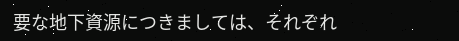要な地下資源につきましては、それぞれ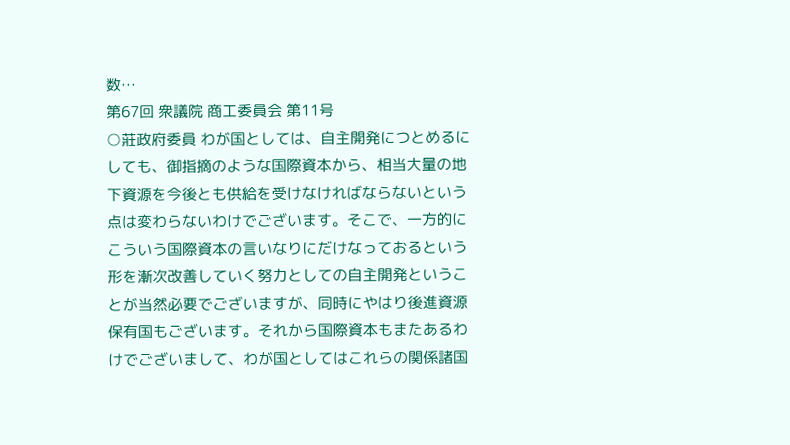数…
第67回 衆議院 商工委員会 第11号
○莊政府委員 わが国としては、自主開発につとめるにしても、御指摘のような国際資本から、相当大量の地下資源を今後とも供給を受けなければならないという点は変わらないわけでございます。そこで、一方的にこういう国際資本の言いなりにだけなっておるという形を漸次改善していく努力としての自主開発ということが当然必要でございますが、同時にやはり後進資源保有国もございます。それから国際資本もまたあるわけでございまして、わが国としてはこれらの関係諸国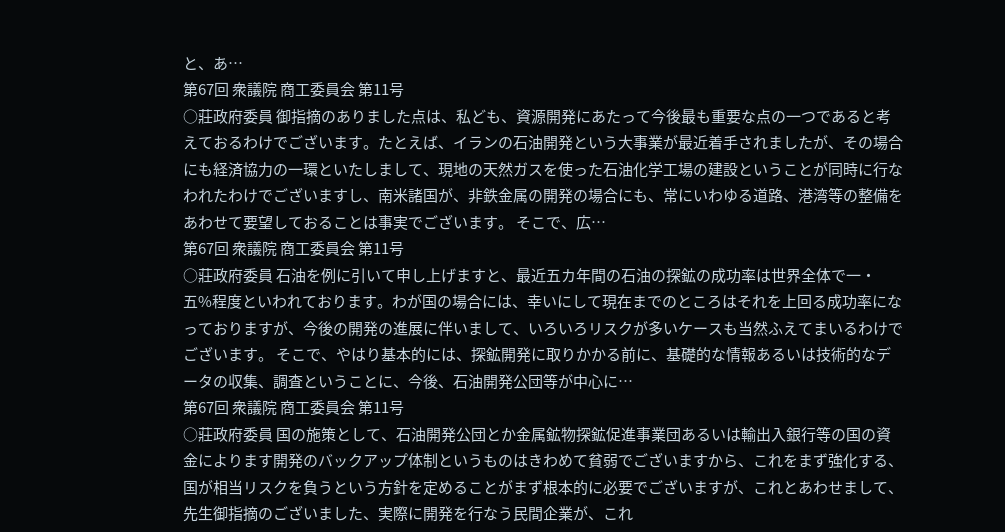と、あ…
第67回 衆議院 商工委員会 第11号
○莊政府委員 御指摘のありました点は、私ども、資源開発にあたって今後最も重要な点の一つであると考えておるわけでございます。たとえば、イランの石油開発という大事業が最近着手されましたが、その場合にも経済協力の一環といたしまして、現地の天然ガスを使った石油化学工場の建設ということが同時に行なわれたわけでございますし、南米諸国が、非鉄金属の開発の場合にも、常にいわゆる道路、港湾等の整備をあわせて要望しておることは事実でございます。 そこで、広…
第67回 衆議院 商工委員会 第11号
○莊政府委員 石油を例に引いて申し上げますと、最近五カ年間の石油の探鉱の成功率は世界全体で一・五%程度といわれております。わが国の場合には、幸いにして現在までのところはそれを上回る成功率になっておりますが、今後の開発の進展に伴いまして、いろいろリスクが多いケースも当然ふえてまいるわけでございます。 そこで、やはり基本的には、探鉱開発に取りかかる前に、基礎的な情報あるいは技術的なデータの収集、調査ということに、今後、石油開発公団等が中心に…
第67回 衆議院 商工委員会 第11号
○莊政府委員 国の施策として、石油開発公団とか金属鉱物探鉱促進事業団あるいは輸出入銀行等の国の資金によります開発のバックアップ体制というものはきわめて貧弱でございますから、これをまず強化する、国が相当リスクを負うという方針を定めることがまず根本的に必要でございますが、これとあわせまして、先生御指摘のございました、実際に開発を行なう民間企業が、これ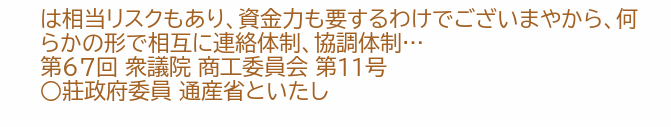は相当リスクもあり、資金力も要するわけでございまやから、何らかの形で相互に連絡体制、協調体制…
第67回 衆議院 商工委員会 第11号
○莊政府委員 通産省といたし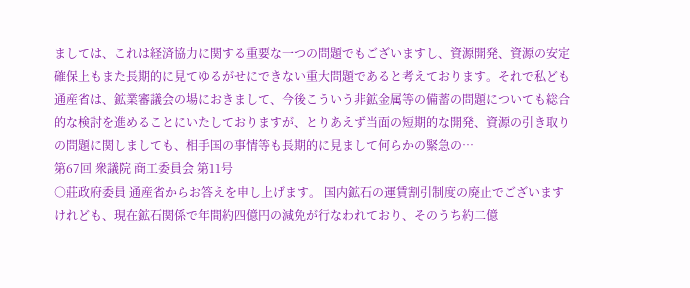ましては、これは経済協力に関する重要な一つの問題でもございますし、資源開発、資源の安定確保上もまた長期的に見てゆるがせにできない重大問題であると考えております。それで私ども通産省は、鉱業審議会の場におきまして、今後こういう非鉱金属等の備蓄の問題についても総合的な検討を進めることにいたしておりますが、とりあえず当面の短期的な開発、資源の引き取りの問題に関しましても、相手国の事情等も長期的に見まして何らかの緊急の…
第67回 衆議院 商工委員会 第11号
○莊政府委員 通産省からお答えを申し上げます。 国内鉱石の運賃割引制度の廃止でございますけれども、現在鉱石関係で年間約四億円の減免が行なわれており、そのうち約二億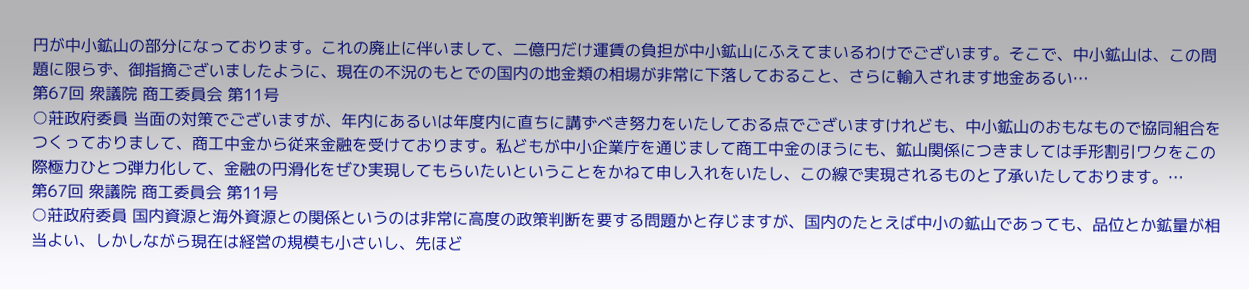円が中小鉱山の部分になっております。これの廃止に伴いまして、二億円だけ運賃の負担が中小鉱山にふえてまいるわけでございます。そこで、中小鉱山は、この問題に限らず、御指摘ございましたように、現在の不況のもとでの国内の地金類の相場が非常に下落しておること、さらに輸入されます地金あるい…
第67回 衆議院 商工委員会 第11号
○莊政府委員 当面の対策でございますが、年内にあるいは年度内に直ちに講ずべき努力をいたしておる点でございますけれども、中小鉱山のおもなもので協同組合をつくっておりまして、商工中金から従来金融を受けております。私どもが中小企業庁を通じまして商工中金のほうにも、鉱山関係につきましては手形割引ワクをこの際極力ひとつ弾力化して、金融の円滑化をぜひ実現してもらいたいということをかねて申し入れをいたし、この線で実現されるものと了承いたしております。…
第67回 衆議院 商工委員会 第11号
○莊政府委員 国内資源と海外資源との関係というのは非常に高度の政策判断を要する問題かと存じますが、国内のたとえば中小の鉱山であっても、品位とか鉱量が相当よい、しかしながら現在は経営の規模も小さいし、先ほど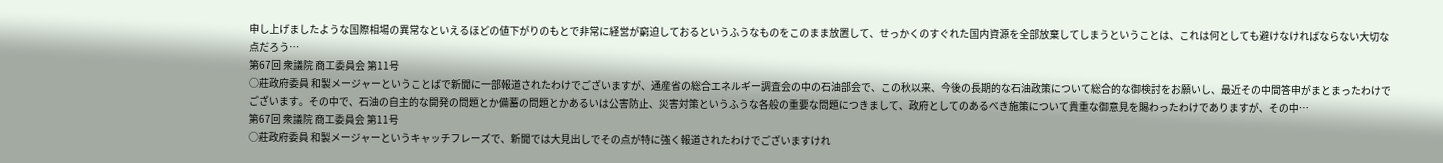申し上げましたような国際相場の異常なといえるほどの値下がりのもとで非常に経営が窮迫しておるというふうなものをこのまま放置して、せっかくのすぐれた国内資源を全部放棄してしまうということは、これは何としても避けなければならない大切な点だろう…
第67回 衆議院 商工委員会 第11号
○莊政府委員 和製メージャーということばで新聞に一部報道されたわけでございますが、通産省の総合エネルギー調査会の中の石油部会で、この秋以来、今後の長期的な石油政策について総合的な御検討をお願いし、最近その中間答申がまとまったわけでございます。その中で、石油の自主的な開発の問題とか備蓄の問題とかあるいは公害防止、災害対策というふうな各般の重要な問題につきまして、政府としてのあるべき施策について貴重な御意見を賜わったわけでありますが、その中…
第67回 衆議院 商工委員会 第11号
○莊政府委員 和製メージャーというキャッチフレーズで、新聞では大見出しでその点が特に強く報道されたわけでございますけれ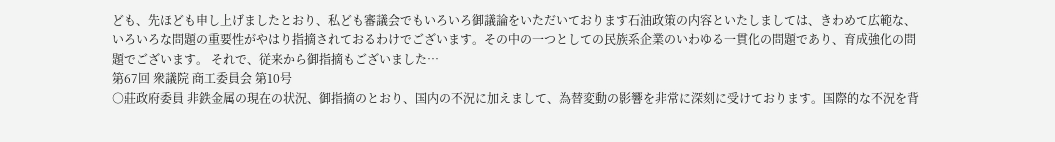ども、先ほども申し上げましたとおり、私ども審議会でもいろいろ御議論をいただいております石油政策の内容といたしましては、きわめて広範な、いろいろな問題の重要性がやはり指摘されておるわけでございます。その中の一つとしての民族系企業のいわゆる一貫化の問題であり、育成強化の問題でございます。 それで、従来から御指摘もございました…
第67回 衆議院 商工委員会 第10号
○莊政府委員 非鉄金属の現在の状況、御指摘のとおり、国内の不況に加えまして、為替変動の影響を非常に深刻に受けております。国際的な不況を背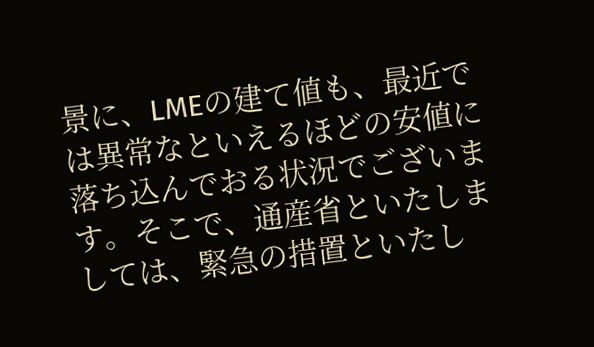景に、LMEの建て値も、最近では異常なといえるほどの安値に落ち込んでおる状況でございます。そこで、通産省といたしましては、緊急の措置といたし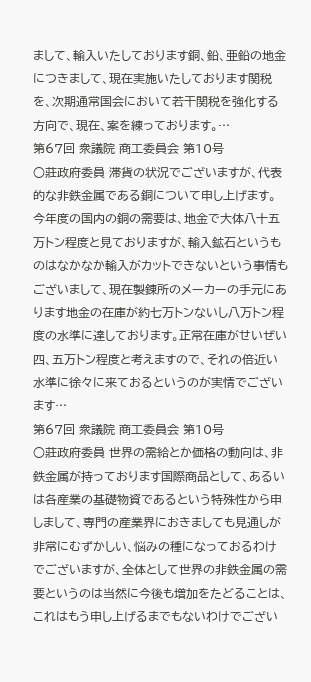まして、輸入いたしております銅、鉛、亜鉛の地金につきまして、現在実施いたしております関税を、次期通常国会において若干関税を強化する方向で、現在、案を練っております。…
第67回 衆議院 商工委員会 第10号
○莊政府委員 滞貨の状況でございますが、代表的な非鉄金属である銅について申し上げます。 今年度の国内の銅の需要は、地金で大体八十五万トン程度と見ておりますが、輸入鉱石というものはなかなか輸入がカットできないという事情もございまして、現在製錬所のメーカーの手元にあります地金の在庫が約七万トンないし八万トン程度の水準に達しております。正常在庫がせいぜい四、五万トン程度と考えますので、それの倍近い水準に徐々に来ておるというのが実情でございます…
第67回 衆議院 商工委員会 第10号
○莊政府委員 世界の需給とか価格の動向は、非鉄金属が持っております国際商品として、あるいは各産業の基礎物資であるという特殊性から申しまして、専門の産業界におきましても見通しが非常にむずかしい、悩みの種になっておるわけでございますが、全体として世界の非鉄金属の需要というのは当然に今後も増加をたどることは、これはもう申し上げるまでもないわけでござい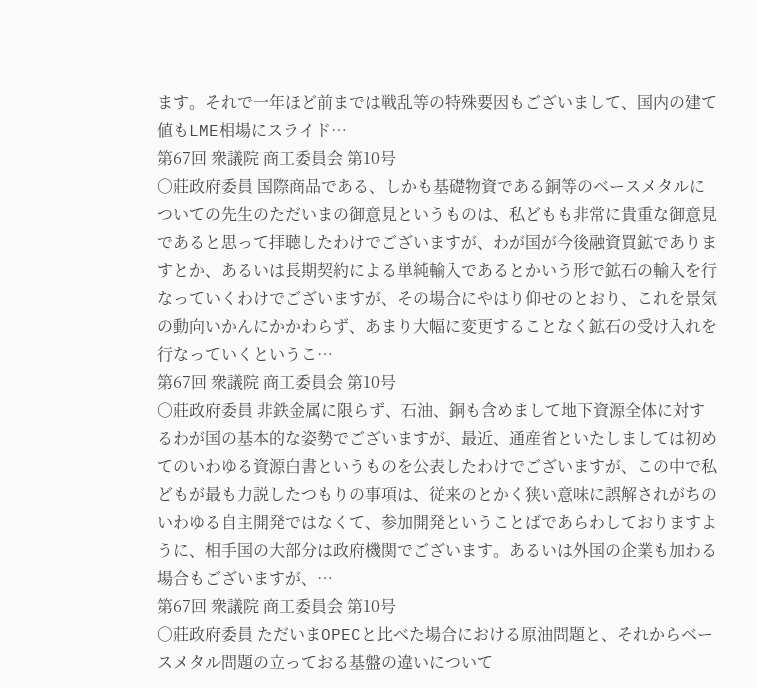ます。それで一年ほど前までは戦乱等の特殊要因もございまして、国内の建て値もLME相場にスライド…
第67回 衆議院 商工委員会 第10号
○莊政府委員 国際商品である、しかも基礎物資である銅等のベースメタルについての先生のただいまの御意見というものは、私どもも非常に貴重な御意見であると思って拝聴したわけでございますが、わが国が今後融資買鉱でありますとか、あるいは長期契約による単純輸入であるとかいう形で鉱石の輸入を行なっていくわけでございますが、その場合にやはり仰せのとおり、これを景気の動向いかんにかかわらず、あまり大幅に変更することなく鉱石の受け入れを行なっていくというこ…
第67回 衆議院 商工委員会 第10号
○莊政府委員 非鉄金属に限らず、石油、銅も含めまして地下資源全体に対するわが国の基本的な姿勢でございますが、最近、通産省といたしましては初めてのいわゆる資源白書というものを公表したわけでございますが、この中で私どもが最も力説したつもりの事項は、従来のとかく狭い意味に誤解されがちのいわゆる自主開発ではなくて、参加開発ということばであらわしておりますように、相手国の大部分は政府機関でございます。あるいは外国の企業も加わる場合もございますが、…
第67回 衆議院 商工委員会 第10号
○莊政府委員 ただいまOPECと比べた場合における原油問題と、それからベースメタル問題の立っておる基盤の違いについて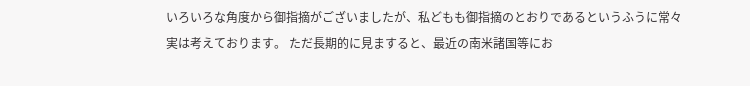いろいろな角度から御指摘がございましたが、私どもも御指摘のとおりであるというふうに常々実は考えております。 ただ長期的に見ますると、最近の南米諸国等にお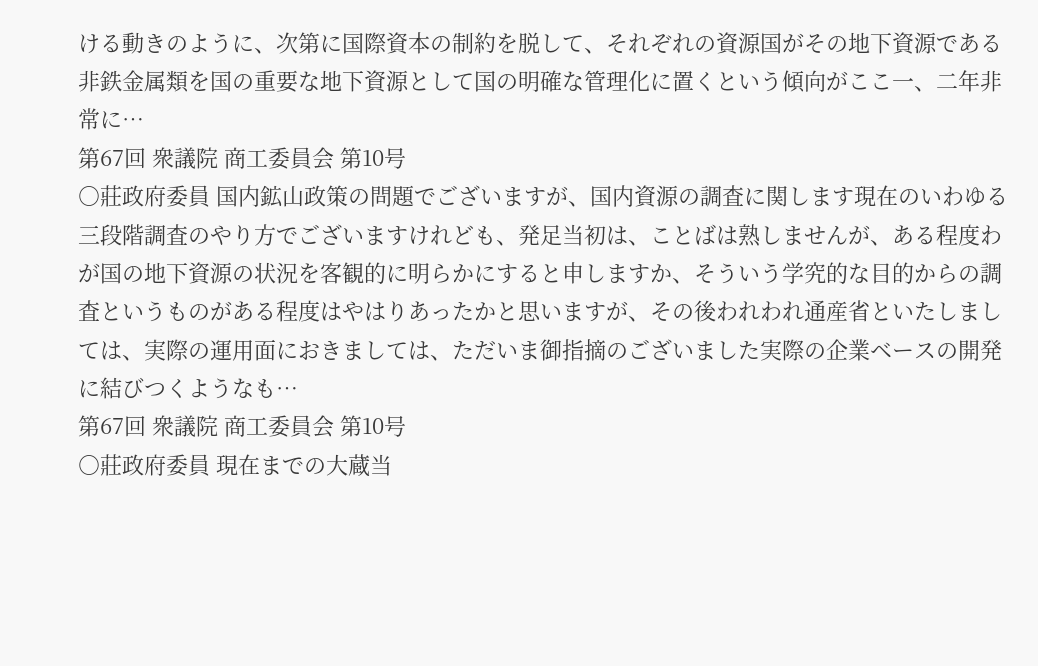ける動きのように、次第に国際資本の制約を脱して、それぞれの資源国がその地下資源である非鉄金属類を国の重要な地下資源として国の明確な管理化に置くという傾向がここ一、二年非常に…
第67回 衆議院 商工委員会 第10号
○莊政府委員 国内鉱山政策の問題でございますが、国内資源の調査に関します現在のいわゆる三段階調査のやり方でございますけれども、発足当初は、ことばは熟しませんが、ある程度わが国の地下資源の状況を客観的に明らかにすると申しますか、そういう学究的な目的からの調査というものがある程度はやはりあったかと思いますが、その後われわれ通産省といたしましては、実際の運用面におきましては、ただいま御指摘のございました実際の企業ベースの開発に結びつくようなも…
第67回 衆議院 商工委員会 第10号
○莊政府委員 現在までの大蔵当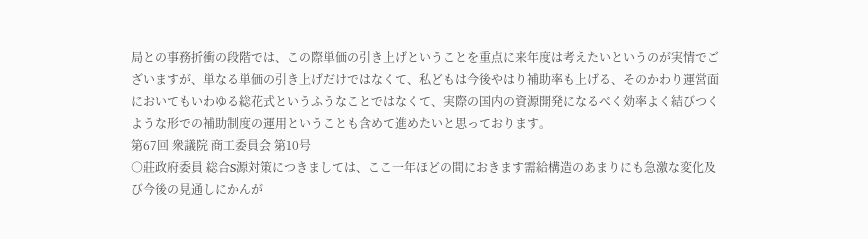局との事務折衝の段階では、この際単価の引き上げということを重点に来年度は考えたいというのが実情でございますが、単なる単価の引き上げだけではなくて、私どもは今後やはり補助率も上げる、そのかわり運営面においてもいわゆる総花式というふうなことではなくて、実際の国内の資源開発になるべく効率よく結びつくような形での補助制度の運用ということも含めて進めたいと思っております。
第67回 衆議院 商工委員会 第10号
○莊政府委員 総合S源対策につきましては、ここ一年ほどの間におきます需給構造のあまりにも急激な変化及び今後の見通しにかんが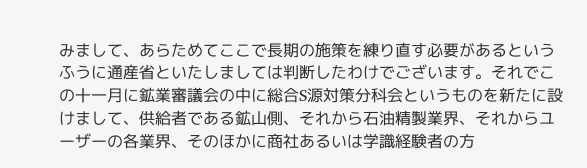みまして、あらためてここで長期の施策を練り直す必要があるというふうに通産省といたしましては判断したわけでございます。それでこの十一月に鉱業審議会の中に総合S源対策分科会というものを新たに設けまして、供給者である鉱山側、それから石油精製業界、それからユーザーの各業界、そのほかに商社あるいは学識経験者の方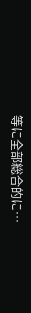等に全部総合的に…